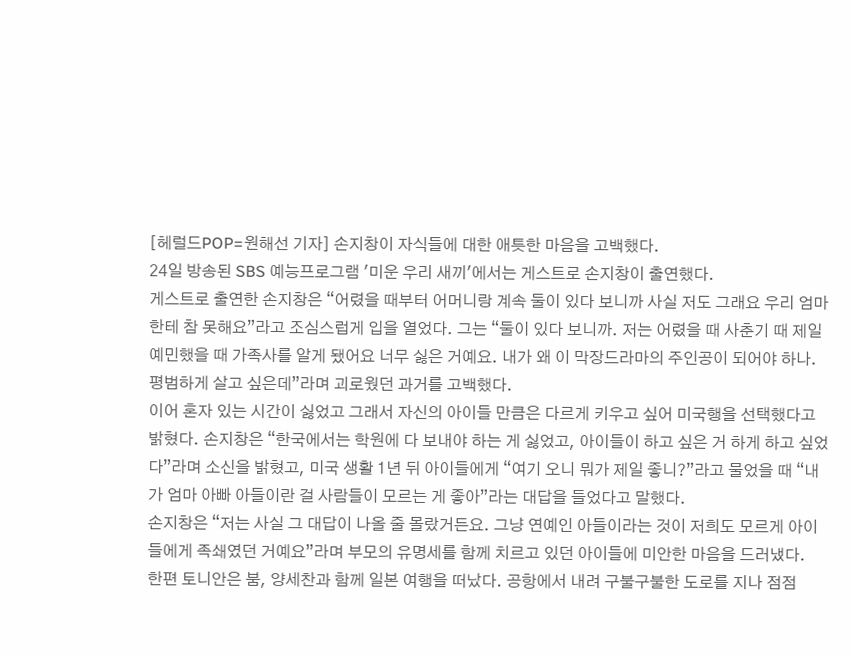[헤럴드POP=원해선 기자] 손지창이 자식들에 대한 애틋한 마음을 고백했다.
24일 방송된 SBS 예능프로그램 '미운 우리 새끼'에서는 게스트로 손지창이 출연했다.
게스트로 출연한 손지창은 “어렸을 때부터 어머니랑 계속 둘이 있다 보니까 사실 저도 그래요 우리 엄마한테 참 못해요”라고 조심스럽게 입을 열었다. 그는 “둘이 있다 보니까. 저는 어렸을 때 사춘기 때 제일 예민했을 때 가족사를 알게 됐어요 너무 싫은 거예요. 내가 왜 이 막장드라마의 주인공이 되어야 하나. 평범하게 살고 싶은데”라며 괴로웠던 과거를 고백했다.
이어 혼자 있는 시간이 싫었고 그래서 자신의 아이들 만큼은 다르게 키우고 싶어 미국행을 선택했다고 밝혔다. 손지창은 “한국에서는 학원에 다 보내야 하는 게 싫었고, 아이들이 하고 싶은 거 하게 하고 싶었다”라며 소신을 밝혔고, 미국 생활 1년 뒤 아이들에게 “여기 오니 뭐가 제일 좋니?”라고 물었을 때 “내가 엄마 아빠 아들이란 걸 사람들이 모르는 게 좋아”라는 대답을 들었다고 말했다.
손지창은 “저는 사실 그 대답이 나올 줄 몰랐거든요. 그냥 연예인 아들이라는 것이 저희도 모르게 아이들에게 족쇄였던 거예요”라며 부모의 유명세를 함께 치르고 있던 아이들에 미안한 마음을 드러냈다.
한편 토니안은 붐, 양세찬과 함께 일본 여행을 떠났다. 공항에서 내려 구불구불한 도로를 지나 점점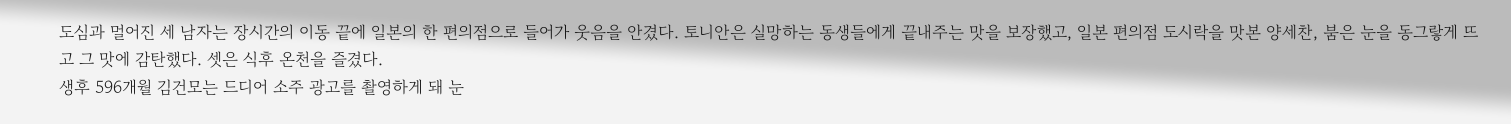도심과 멀어진 세 남자는 장시간의 이동 끝에 일본의 한 편의점으로 들어가 웃음을 안겼다. 토니안은 실망하는 동생들에게 끝내주는 맛을 보장했고, 일본 편의점 도시락을 맛본 양세찬, 붐은 눈을 동그랗게 뜨고 그 맛에 감탄했다. 셋은 식후 온천을 즐겼다.
생후 596개월 김건모는 드디어 소주 광고를 촬영하게 돼 눈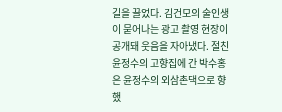길을 끌었다. 김건모의 술인생이 묻어나는 광고 촬영 현장이 공개돼 웃음을 자아냈다. 절친 윤정수의 고향집에 간 박수홍은 윤정수의 외삼촌댁으로 향했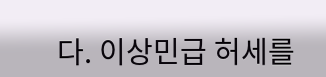다. 이상민급 허세를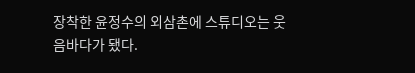장착한 윤정수의 외삼촌에 스튜디오는 웃음바다가 됐다.